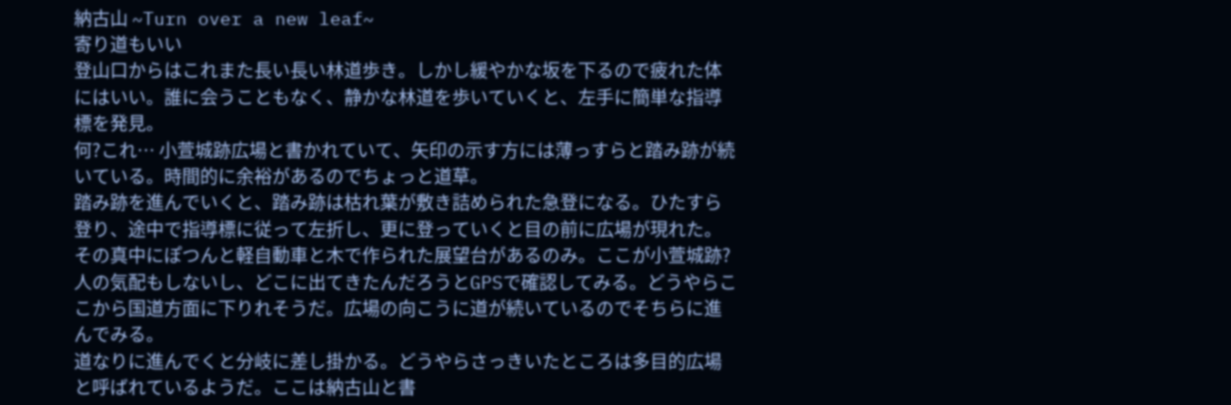納古山 ~Turn over a new leaf~
寄り道もいい
登山口からはこれまた長い長い林道歩き。しかし緩やかな坂を下るので疲れた体にはいい。誰に会うこともなく、静かな林道を歩いていくと、左手に簡単な指導標を発見。
何?これ… 小萱城跡広場と書かれていて、矢印の示す方には薄っすらと踏み跡が続いている。時間的に余裕があるのでちょっと道草。
踏み跡を進んでいくと、踏み跡は枯れ葉が敷き詰められた急登になる。ひたすら登り、途中で指導標に従って左折し、更に登っていくと目の前に広場が現れた。その真中にぽつんと軽自動車と木で作られた展望台があるのみ。ここが小萱城跡? 人の気配もしないし、どこに出てきたんだろうとGPSで確認してみる。どうやらここから国道方面に下りれそうだ。広場の向こうに道が続いているのでそちらに進んでみる。
道なりに進んでくと分岐に差し掛かる。どうやらさっきいたところは多目的広場と呼ばれているようだ。ここは納古山と書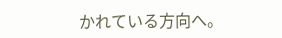かれている方向へ。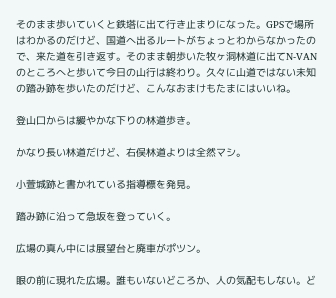そのまま歩いていくと鉄塔に出て行き止まりになった。GPSで場所はわかるのだけど、国道へ出るルートがちょっとわからなかったので、来た道を引き返す。そのまま朝歩いた牧ヶ洞林道に出てN-VANのところへと歩いて今日の山行は終わり。久々に山道ではない未知の踏み跡を歩いたのだけど、こんなおまけもたまにはいいね。

登山口からは緩やかな下りの林道歩き。

かなり長い林道だけど、右俣林道よりは全然マシ。

小萱城跡と書かれている指導標を発見。

踏み跡に沿って急坂を登っていく。

広場の真ん中には展望台と廃車がポツン。

眼の前に現れた広場。誰もいないどころか、人の気配もしない。ど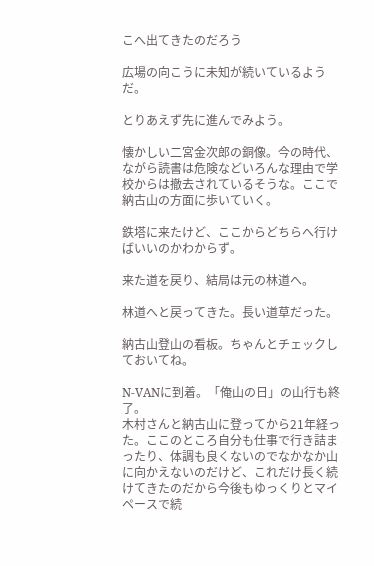こへ出てきたのだろう

広場の向こうに未知が続いているようだ。

とりあえず先に進んでみよう。

懐かしい二宮金次郎の銅像。今の時代、ながら読書は危険などいろんな理由で学校からは撤去されているそうな。ここで納古山の方面に歩いていく。

鉄塔に来たけど、ここからどちらへ行けばいいのかわからず。

来た道を戻り、結局は元の林道へ。

林道へと戻ってきた。長い道草だった。

納古山登山の看板。ちゃんとチェックしておいてね。

N-VANに到着。「俺山の日」の山行も終了。
木村さんと納古山に登ってから21年経った。ここのところ自分も仕事で行き詰まったり、体調も良くないのでなかなか山に向かえないのだけど、これだけ長く続けてきたのだから今後もゆっくりとマイペースで続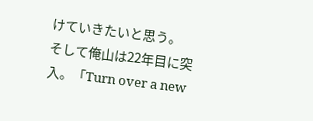けていきたいと思う。
そして俺山は22年目に突入。「Turn over a new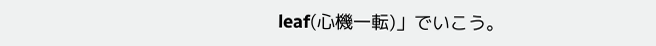leaf(心機一転)」でいこう。